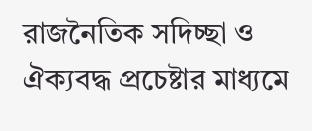রাজনৈতিক সদিচ্ছা ও ঐক্যবদ্ধ প্রচেষ্টার মাধ্যমে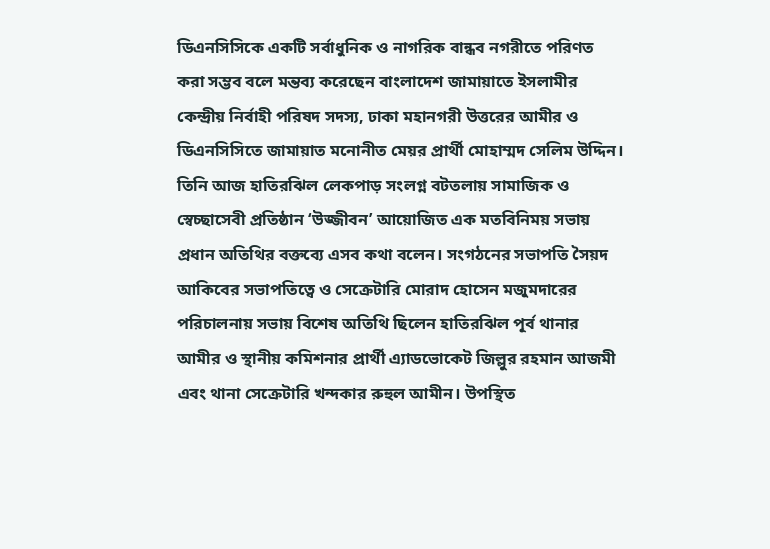ডিএনসিসিকে একটি সর্বাধুনিক ও নাগরিক বান্ধব নগরীতে পরিণত করা সম্ভব বলে মন্তব্য করেছেন বাংলাদেশ জামায়াতে ইসলামীর কেন্দ্রীয় নির্বাহী পরিষদ সদস্য, ঢাকা মহানগরী উত্তরের আমীর ও ডিএনসিসিতে জামায়াত মনোনীত মেয়র প্রার্থী মোহাম্মদ সেলিম উদ্দিন।
তিনি আজ হাতিরঝিল লেকপাড় সংলগ্ন বটতলায় সামাজিক ও স্বেচ্ছাসেবী প্রতিষ্ঠান ‘উজ্জীবন’ আয়োজিত এক মতবিনিময় সভায় প্রধান অতিথির বক্তব্যে এসব কথা বলেন। সংগঠনের সভাপতি সৈয়দ আকিবের সভাপতিত্বে ও সেক্রেটারি মোরাদ হোসেন মজুমদারের পরিচালনায় সভায় বিশেষ অতিথি ছিলেন হাতিরঝিল পূর্ব থানার আমীর ও স্থানীয় কমিশনার প্রার্থী এ্যাডভোকেট জিল্লুর রহমান আজমী এবং থানা সেক্রেটারি খন্দকার রুহুল আমীন। উপস্থিত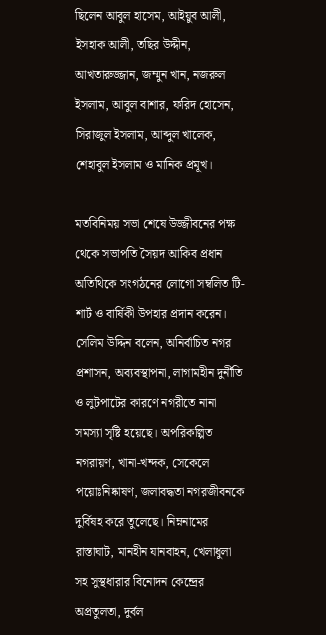ছিলেন আবুল হাসেম, আইয়ুব আলী, ইসহাক আলী, তছির উদ্দীন, আখতারুজ্জান, জম্মুন খান, নজরুল ইসলাম, আবুল বাশার, ফরিদ হোসেন, সিরাজুল ইসলাম, আব্দুল খালেক, শেহাবুল ইসলাম ও মানিক প্রমূখ।

মতবিনিময় সভা শেষে উজ্জীবনের পক্ষ থেকে সভাপতি সৈয়দ আকিব প্রধান অতিথিকে সংগঠনের লোগো সম্বলিত টি-শার্ট ও বার্ষিকী উপহার প্রদান করেন।
সেলিম উদ্দিন বলেন, অনির্বাচিত নগর প্রশাসন, অব্যবস্থাপনা, লাগামহীন দুর্নীতি ও লুটপাটের কারণে নগরীতে নানা সমস্যা সৃষ্টি হয়েছে। অপরিকল্পিত নগরায়ণ, খানা-খন্দক, সেকেলে পয়োঃনিষ্কাষণ, জলাবদ্ধতা নগরজীবনকে দুর্বিষহ করে তুলেছে। নিম্ননামের রাস্তাঘাট, মানহীন যানবাহন, খেলাধুলা সহ সুস্থধারার বিনোদন কেন্দ্রের অপ্রতুলতা, দুর্বল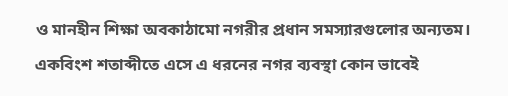ও মানহীন শিক্ষা অবকাঠামো নগরীর প্রধান সমস্যারগুলোর অন্যতম। একবিংশ শতাব্দীতে এসে এ ধরনের নগর ব্যবস্থা কোন ভাবেই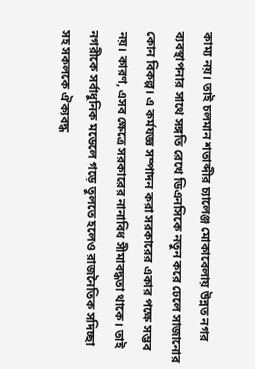কাম্য নয়। তাই চলমান শতাব্দীর চ্যালেঞ্জ মোকাবেলায় উন্নত নগর ব্যবস্থাপনার সাথে সঙ্গতি রেখে ডিএনসিকে নতুন করে ঢেলে সাজানোর কোন বিকল্প। এ কর্মযজ্ঞ সম্পাদন করা সরকারের একার পক্ষে সম্ভব নয়। কারণ, এসব ক্ষেত্রে সরকারের নানাবিধ সীমাবদ্ধতা থাকে। তাই নগরীকে সর্বাধুনিক মডেলে গড়ে তুলতে হলেও রাজনৈতিক সদিচ্ছা সহ সকলকে ঐক্যবদ্ধ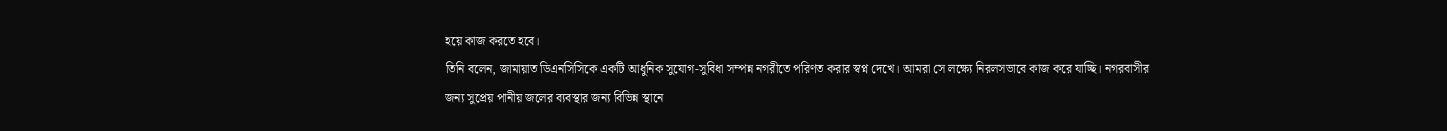হয়ে কাজ করতে হবে।
তিনি বলেন, জামায়াত ডিএনসিসিকে একটি আধুনিক সুযোগ-সুবিধা সম্পন্ন নগরীতে পরিণত করার স্বপ্ন দেখে। আমরা সে লক্ষ্যে নিরলসভাবে কাজ করে যাচ্ছি। নগরবাসীর জন্য সুপ্রেয় পানীয় জলের ব্যবস্থার জন্য বিভিন্ন স্থানে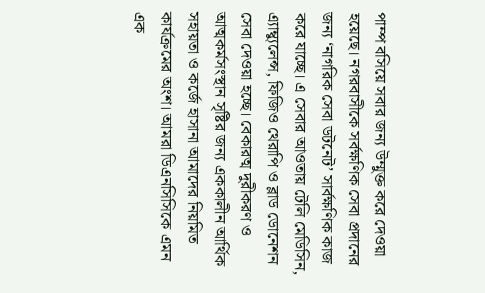পাম্প বসিয়ে সবার জন্য উম্মুক্ত করে দেওয়া হয়েছে। নগরবাসীকে সর্বক্ষণিক সেবা প্রদানের জন্য ‘নাগরিক সেবা ডটনেট’ সার্বক্ষণিক কাজ করে যাচ্ছে। এ সেবার আওতায় টেলি মেডিসিন, এ্যাম্ব্যুলেন্স, ফিজিও থেরাপি ও ব্লাড ডোনেশন সেবা দেওয়া হচ্ছে। বেকারত্ম দুরীকরণ ও আত্মকর্মসংস্থান সৃষ্টির জন্য এককালীন আর্থিক সহায়তা ও কর্জে হাসানা আমাদের নিয়মিত কার্যক্রমের অংশ। আমরা ডিএনসিসিকে এমন এক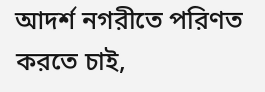আদর্শ নগরীতে পরিণত করতে চাই,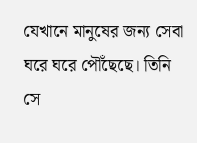যেখানে মানুষের জন্য সেবা ঘরে ঘরে পৌঁছেছে। তিনি সে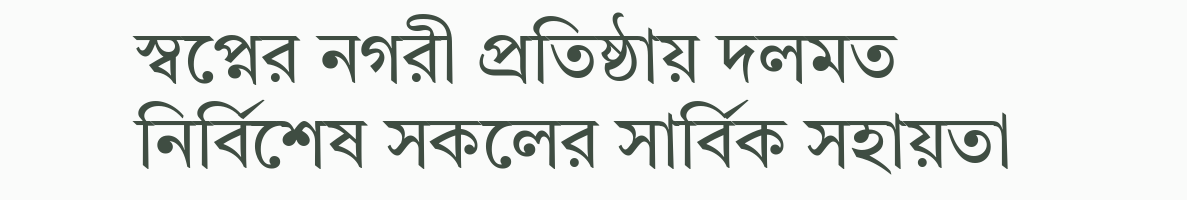স্বপ্নের নগরী প্রতিষ্ঠায় দলমত নির্বিশেষ সকলের সার্বিক সহায়তা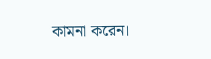কামনা করেন।